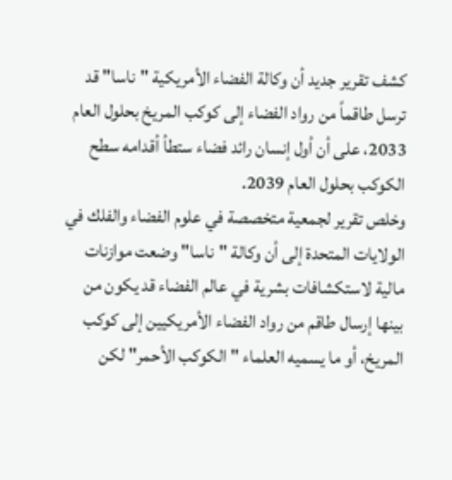كشف تقرير جديد أن وكالة الفضاء الأمريكية "ناسا" قد ترسل طاقماً من رواد الفضاء إلى كوكب المريخ بحلول العام 2033، على أن أول إنسان رائد فضاء ستطأ أقدامه سطح الكوكب بحلول العام 2039.
وخلص تقرير لجمعية متخصصة في علوم الفضاء والفلك في الولايات المتحدة إلى أن وكالة "ناسا" وضعت موازنات مالية لاستكشافات بشرية في عالم الفضاء قد يكون من بينها إرسال طاقم من رواد الفضاء الأمريكيين إلى كوكب المريخ، أو ما يسميه العلماء "الكوكب الأحمر" لكن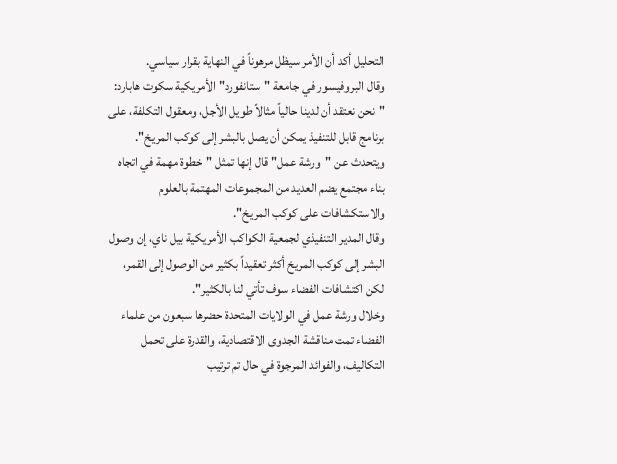التحليل أكد أن الأمر سيظل مرهوناً في النهاية بقرار سياسي.
وقال البروفيسور في جامعة "ستانفورد" الأمريكية سكوت هابارد: "نحن نعتقد أن لدينا حالياً مثالاً طويل الأجل، ومعقول التكلفة، على برنامج قابل للتنفيذ يمكن أن يصل بالبشر إلى كوكب المريخ".
ويتحدث عن "ورشة عمل" قال إنها تمثل "خطوة مهمة في اتجاه بناء مجتمع يضم العديد من المجموعات المهتمة بالعلوم والاستكشافات على كوكب المريخ".
وقال المدير التنفيذي لجمعية الكواكب الأمريكية بيل ناي، إن وصول البشر إلى كوكب المريخ أكثر تعقيداً بكثير من الوصول إلى القمر، لكن اكتشافات الفضاء سوف تأتي لنا بالكثير".
وخلال ورشة عمل في الولايات المتحدة حضرها سبعون من علماء الفضاء تمت مناقشة الجدوى الاقتصادية، والقدرة على تحمل التكاليف، والفوائد المرجوة في حال تم ترتيب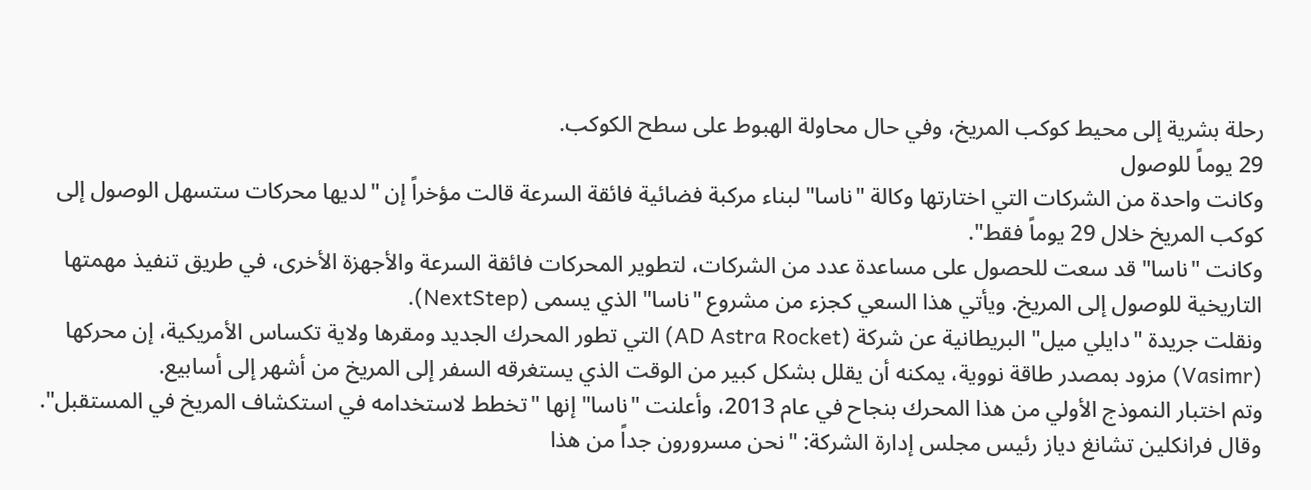رحلة بشرية إلى محيط كوكب المريخ، وفي حال محاولة الهبوط على سطح الكوكب.
29 يوماً للوصول
وكانت واحدة من الشركات التي اختارتها وكالة "ناسا" لبناء مركبة فضائية فائقة السرعة قالت مؤخراً إن "لديها محركات ستسهل الوصول إلى كوكب المريخ خلال 29 يوماً فقط".
وكانت "ناسا" قد سعت للحصول على مساعدة عدد من الشركات، لتطوير المحركات فائقة السرعة والأجهزة الأخرى، في طريق تنفيذ مهمتها التاريخية للوصول إلى المريخ. ويأتي هذا السعي كجزء من مشروع "ناسا" الذي يسمى (NextStep).
ونقلت جريدة "دايلي ميل" البريطانية عن شركة (AD Astra Rocket) التي تطور المحرك الجديد ومقرها ولاية تكساس الأمريكية، إن محركها (Vasimr) مزود بمصدر طاقة نووية، يمكنه أن يقلل بشكل كبير من الوقت الذي يستغرقه السفر إلى المريخ من أشهر إلى أسابيع.
وتم اختبار النموذج الأولي من هذا المحرك بنجاح في عام 2013، وأعلنت "ناسا" إنها "تخطط لاستخدامه في استكشاف المريخ في المستقبل".
وقال فرانكلين تشانغ دياز رئيس مجلس إدارة الشركة: "نحن مسرورون جداً من هذا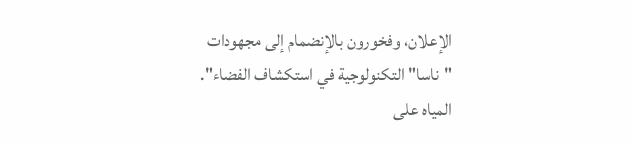الإعلان، وفخورون بالإنضمام إلى مجهودات "ناسا" التكنولوجية في استكشاف الفضاء".
المياه على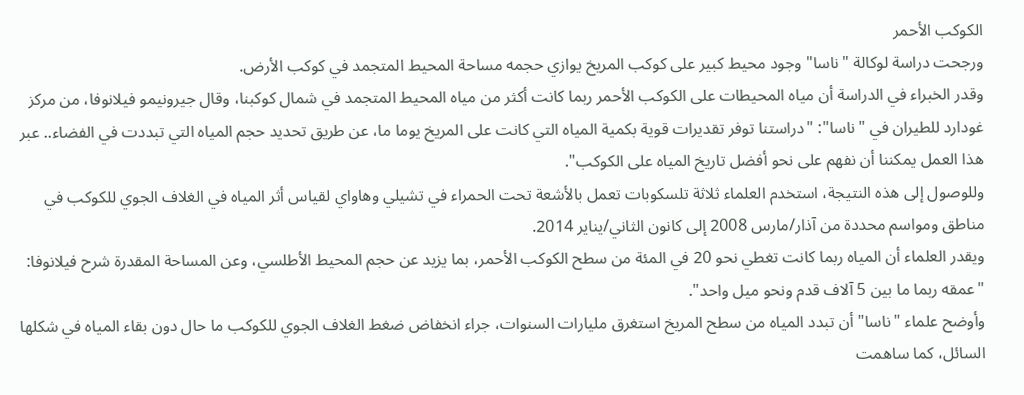الكوكب الأحمر
ورجحت دراسة لوكالة "ناسا" وجود محيط كبير على كوكب المريخ يوازي حجمه مساحة المحيط المتجمد في كوكب الأرض.
وقدر الخبراء في الدراسة أن مياه المحيطات على الكوكب الأحمر ربما كانت أكثر من مياه المحيط المتجمد في شمال كوكبنا، وقال جيرونيمو فيلانوفا، من مركز غودارد للطيران في "ناسا": "دراستنا توفر تقديرات قوية بكمية المياه التي كانت على المريخ يوما ما، عن طريق تحديد حجم المياه التي تبددت في الفضاء.. عبر هذا العمل يمكننا أن نفهم على نحو أفضل تاريخ المياه على الكوكب".
وللوصول إلى هذه النتيجة، استخدم العلماء ثلاثة تلسكوبات تعمل بالأشعة تحت الحمراء في تشيلي وهاواي لقياس أثر المياه في الغلاف الجوي للكوكب في مناطق ومواسم محددة من آذار/مارس 2008 إلى كانون الثاني/يناير 2014.
ويقدر العلماء أن المياه ربما كانت تغطي نحو 20 في المئة من سطح الكوكب الأحمر، بما يزيد عن حجم المحيط الأطلسي، وعن المساحة المقدرة شرح فيلانوفا: "عمقه ربما ما بين 5 آلاف قدم ونحو ميل واحد".
وأوضح علماء "ناسا" أن تبدد المياه من سطح المريخ استغرق مليارات السنوات، جراء انخفاض ضغط الغلاف الجوي للكوكب ما حال دون بقاء المياه في شكلها السائل، كما ساهمت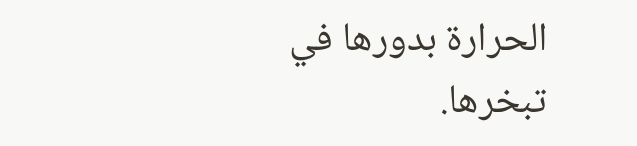الحرارة بدورها في تبخرها.